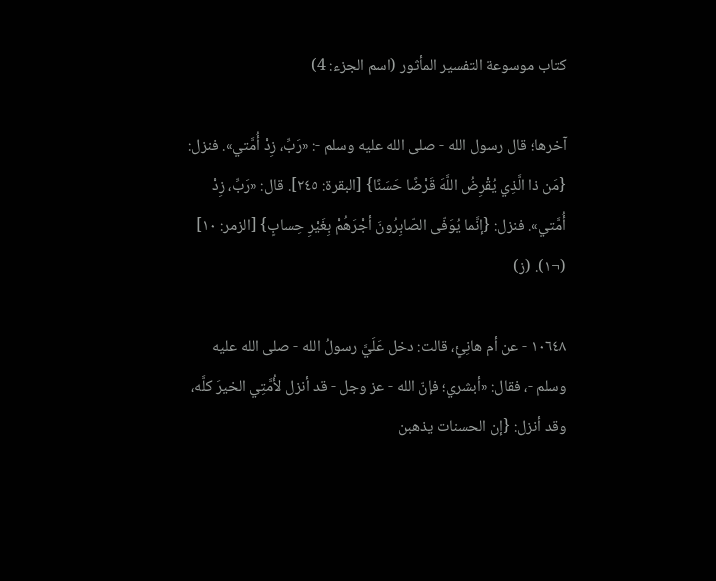كتاب موسوعة التفسير المأثور (اسم الجزء: 4)

آخرها؛ قال رسول الله - صلى الله عليه وسلم -: «رَبِّ، زِدْ أُمَّتي». فنزل: {مَن ذا الَّذِي يُقْرِضُ اللَّهَ قَرْضًا حَسَنًا} [البقرة: ٢٤٥]. قال: «رَبِّ، زِدْ أُمَّتي». فنزل: {إنَّما يُوَفّى الصّابِرُونَ أجْرَهُمْ بِغَيْرِ حِسابٍ} [الزمر: ١٠] (¬١). (ز)

١٠٦٤٨ - عن أم هانِئٍ، قالت: دخل عَلَيَّ رسولُ الله - صلى الله عليه وسلم -، فقال: «أبشري؛ فإنّ الله - عز وجل - قد أنزل لأُمَّتِي الخيرَ كلَّه، وقد أنزل: {إن الحسنات يذهبن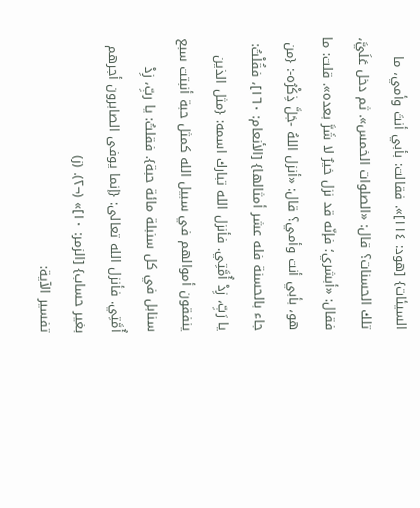السيئات} [هود: ١١٤]». فقالت: بأبي أنتَ وأمي، ما تلك الحسنات؟ قال: «الصلوات الخمس». ثم دخل عَلَيَّ، فقال: «أبشري؛ فإنّه قد نزل خيرٌ لا شَرَّ بعده». قلت: ما هو، بأبي أنت وأمي؟ قال: «أنزل اللهُ -جَلَّ ذِكْرُه-: {من جاء بالحسنة فله عشر أمثالها} [الأنعام: ١٦٠]، فقُلْتُ: يا رَبِّ، زِدْ أُمَّتِي. فأنزل الله تبارك اسمه: {مثل الذين ينفقون أموالهم في سبيل الله كمثل حبة أنبتت سبع سنابل في كل سنبلة مائة حبة}. فقلتُ: يا ربِّ، زِدْ أُمَّتِي. فأنزل الله تعالى: {إنما يوفى الصابرون أجرهم بغير حساب} [الزمر: ١٠]» (¬٢). (ز)
تفسير الآية: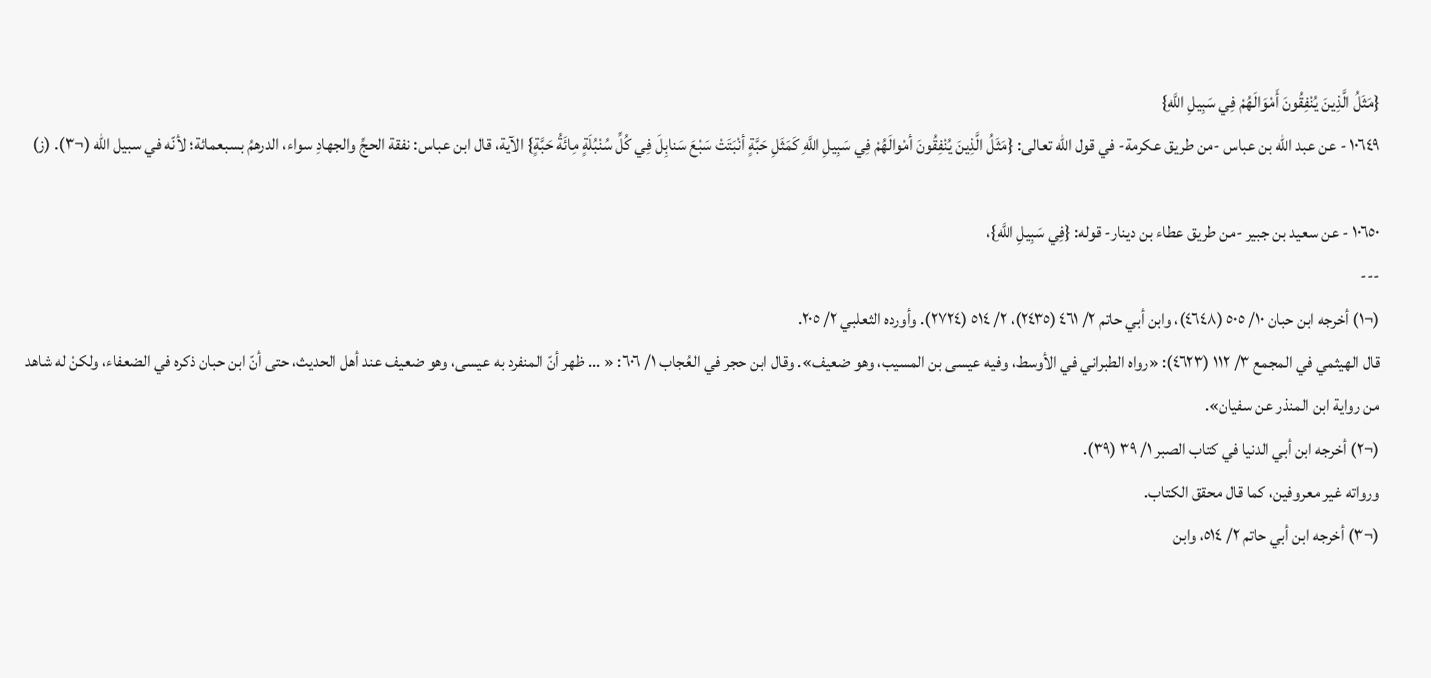{مَثَلُ الَّذِينَ يُنْفِقُونَ أَمْوَالَهُمْ فِي سَبِيلِ اللَّهِ}
١٠٦٤٩ - عن عبد الله بن عباس -من طريق عكرمة- في قول الله تعالى: {مَثَلُ الَّذِينَ يُنْفِقُونَ أمْوالَهُمْ فِي سَبِيلِ اللَّهِ كَمَثَلِ حَبَّةٍ أنْبَتَتْ سَبْعَ سَنابِلَ فِي كُلِّ سُنْبُلَةٍ مِائَةُ حَبَّةٍ} الآية، قال ابن عباس: نفقة الحجِّ والجهادِ سواء، الدرهمُ بسبعمائة؛ لأنّه في سبيل الله (¬٣). (ز)

١٠٦٥٠ - عن سعيد بن جبير -من طريق عطاء بن دينار- قوله: {فِي سَبِيلِ اللَّهِ}،
---
(¬١) أخرجه ابن حبان ١٠/ ٥٠٥ (٤٦٤٨)، وابن أبي حاتم ٢/ ٤٦١ (٢٤٣٥)، ٢/ ٥١٤ (٢٧٢٤). وأورده الثعلبي ٢/ ٢٠٥.
قال الهيثمي في المجمع ٣/ ١١٢ (٤٦٢٣): «رواه الطبراني في الأوسط، وفيه عيسى بن المسيب، وهو ضعيف». وقال ابن حجر في العُجاب ١/ ٦٠٦: « ... ظهر أنّ المنفرد به عيسى، وهو ضعيف عند أهل الحديث، حتى أنّ ابن حبان ذكره في الضعفاء، ولكنْ له شاهد من رواية ابن المنذر عن سفيان».
(¬٢) أخرجه ابن أبي الدنيا في كتاب الصبر ١/ ٣٩ (٣٩).
ورواته غير معروفين، كما قال محقق الكتاب.
(¬٣) أخرجه ابن أبي حاتم ٢/ ٥١٤، وابن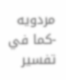مردويه -كما في تفسير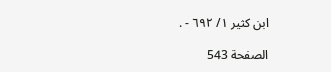ابن كثير ١/ ٦٩٢ - .

الصفحة 543